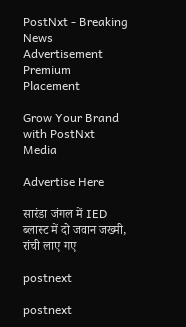PostNxt - Breaking News
Advertisement
Premium Placement

Grow Your Brand with PostNxt Media

Advertise Here

सारंडा जंगल में IED ब्लास्ट में दो जवान जख्मी, रांची लाए गए

postnext

postnext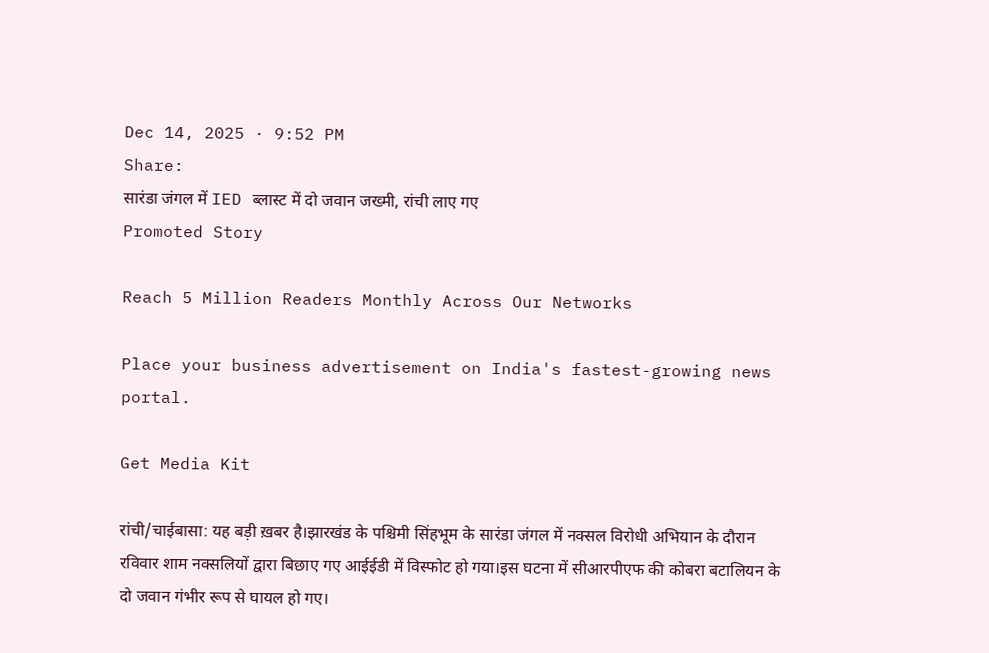Dec 14, 2025 · 9:52 PM
Share:
सारंडा जंगल में IED ब्लास्ट में दो जवान जख्मी, रांची लाए गए
Promoted Story

Reach 5 Million Readers Monthly Across Our Networks

Place your business advertisement on India's fastest-growing news portal.

Get Media Kit

रांची/चाईबासा: यह बड़ी ख़बर है।झारखंड के पश्चिमी सिंहभूम के सारंडा जंगल में नक्सल विरोधी अभियान के दौरान रविवार शाम नक्सलियों द्वारा बिछाए गए आईईडी में विस्फोट हो गया।इस घटना में सीआरपीएफ की कोबरा बटालियन के दो जवान गंभीर रूप से घायल हो गए।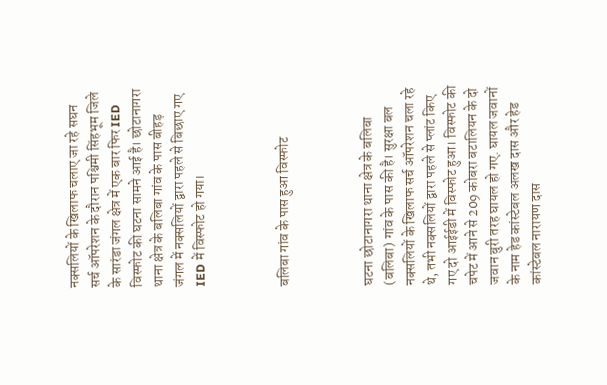नक्सलियों के खिलाफ चलाए जा रहे सघन सर्च ऑपरेशन के दौरान पश्चिमी सिंहभूम जिले के सारंडा जंगल क्षेत्र में एक बार फिर IED विस्फोट की घटना सामने आई है। छोटानागरा थाना क्षेत्र के बलिबा गांव के पास बीहड़ जंगल में नक्सलियों द्वारा पहले से बिछाए गए IED में विस्फोट हो गया।



बलिबा गांव के पास हुआ विस्फोट



घटना छोटानागरा थाना क्षेत्र के बलिबा (बलिबा) गांव के पास की है। सुरक्षा बल नक्सलियों के खिलाफ सर्च ऑपरेशन चला रहे थे, तभी नक्सलियों द्वारा पहले से प्लांट किए गए दो आईईडी में विस्फोट हुआ। विस्फोट की चपेट में आने से 209 कोबरा बटालियन के दो जवान बुरी तरह घायल हो गए. घायल जवानों के नाम हेड कांस्टेबल अलख दास और हेड कांस्टेबल नारायण दास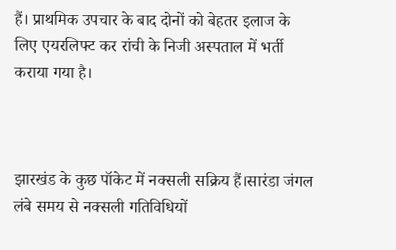हैं। प्राथमिक उपचार के बाद दोनों को बेहतर इलाज के लिए एयरलिफ्ट कर रांची के निजी अस्पताल में भर्ती कराया गया है।



झारखंड के कुछ पॉकेट में नक्सली सक्रिय हैं।सारंडा जंगल लंबे समय से नक्सली गतिविधियों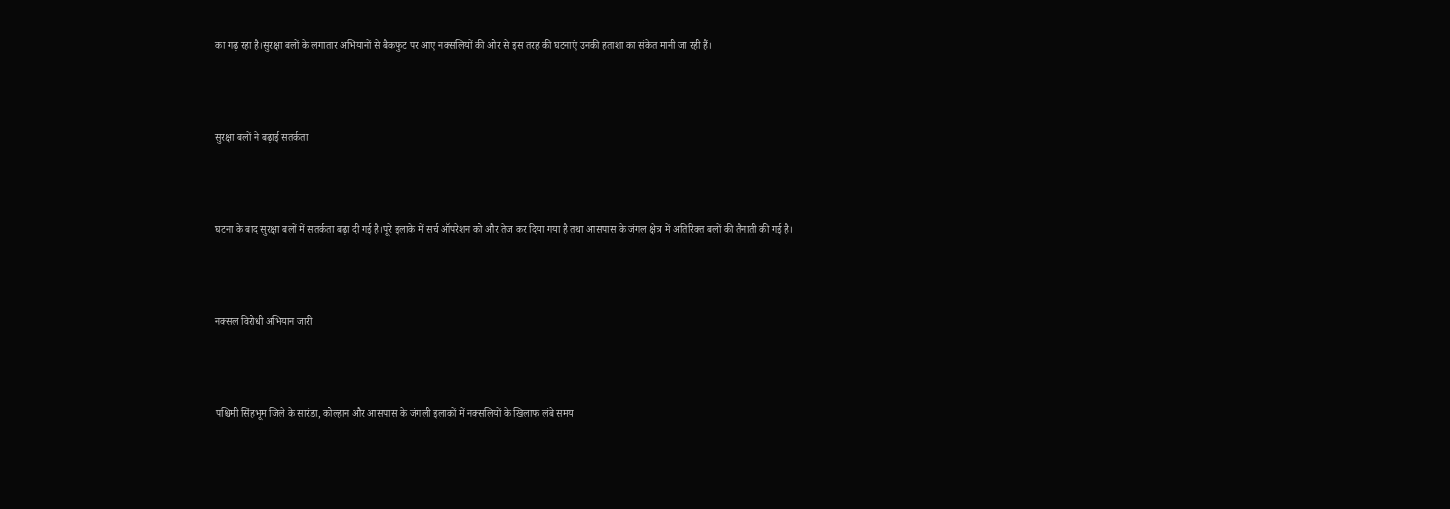का गढ़ रहा है।सुरक्षा बलों के लगातार अभियानों से बैकफुट पर आए नक्सलियों की ओर से इस तरह की घटनाएं उनकी हताशा का संकेत मानी जा रही हैं।



सुरक्षा बलों ने बढ़ाई सतर्कता



घटना के बाद सुरक्षा बलों में सतर्कता बढ़ा दी गई है।पूरे इलाके में सर्च ऑपरेशन को और तेज कर दिया गया है तथा आसपास के जंगल क्षेत्र में अतिरिक्त बलों की तैनाती की गई है।



नक्सल विरोधी अभियान जारी



पश्चिमी सिंहभूम जिले के सारंडा, कोल्हान और आसपास के जंगली इलाकों में नक्सलियों के खिलाफ लंबे समय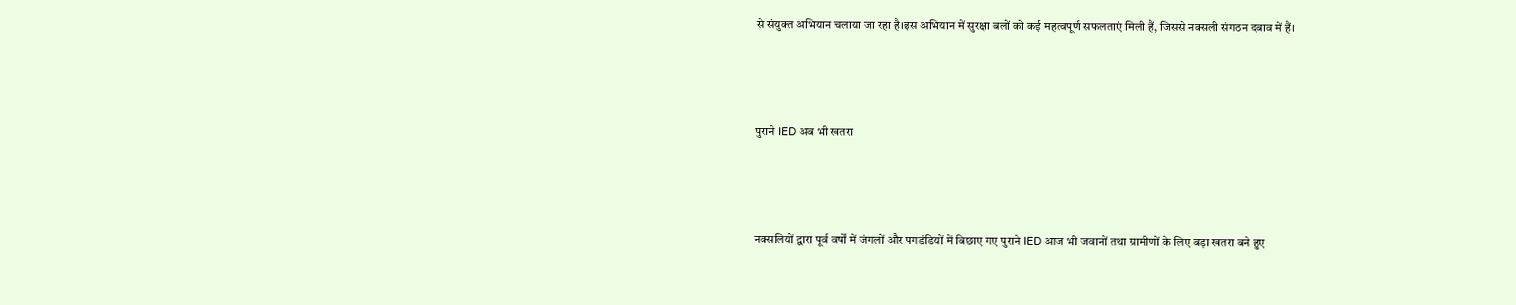से संयुक्त अभियान चलाया जा रहा है।इस अभियान में सुरक्षा बलों को कई महत्वपूर्ण सफलताएं मिली हैं, जिससे नक्सली संगठन दबाव में हैं।



पुराने IED अब भी खतरा



नक्सलियों द्वारा पूर्व वर्षों में जंगलों और पगडंडियों में बिछाए गए पुराने IED आज भी जवानों तथा ग्रामीणों के लिए बड़ा खतरा बने हुए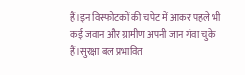हैं।इन विस्फोटकों की चपेट में आकर पहले भी कई जवान और ग्रामीण अपनी जान गंवा चुके हैं।सुरक्षा बल प्रभावित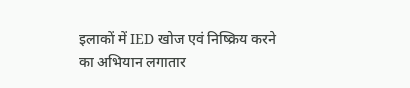इलाकों में IED खोज एवं निष्क्रिय करने का अभियान लगातार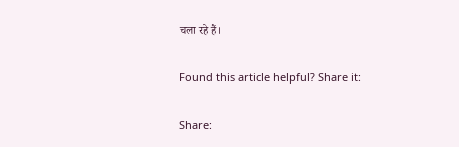चला रहे हैं।

Found this article helpful? Share it:

Share: